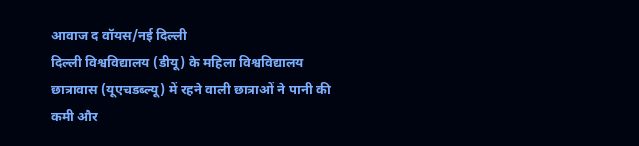आवाज द वॉयस/नई दिल्ली
दिल्ली विश्वविद्यालय (डीयू) के महिला विश्वविद्यालय छात्रावास (यूएचडब्ल्यू) में रहने वाली छात्राओं ने पानी की कमी और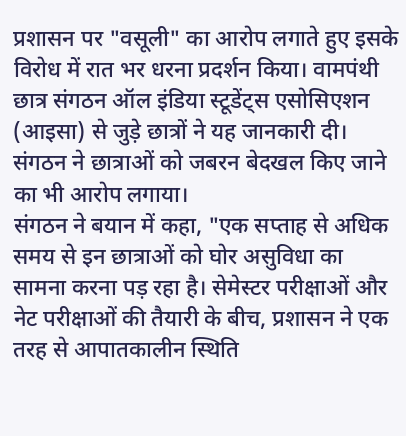प्रशासन पर "वसूली" का आरोप लगाते हुए इसके विरोध में रात भर धरना प्रदर्शन किया। वामपंथी छात्र संगठन ऑल इंडिया स्टूडेंट्स एसोसिएशन (आइसा) से जुड़े छात्रों ने यह जानकारी दी।
संगठन ने छात्राओं को जबरन बेदखल किए जाने का भी आरोप लगाया।
संगठन ने बयान में कहा, "एक सप्ताह से अधिक समय से इन छात्राओं को घोर असुविधा का सामना करना पड़ रहा है। सेमेस्टर परीक्षाओं और नेट परीक्षाओं की तैयारी के बीच, प्रशासन ने एक तरह से आपातकालीन स्थिति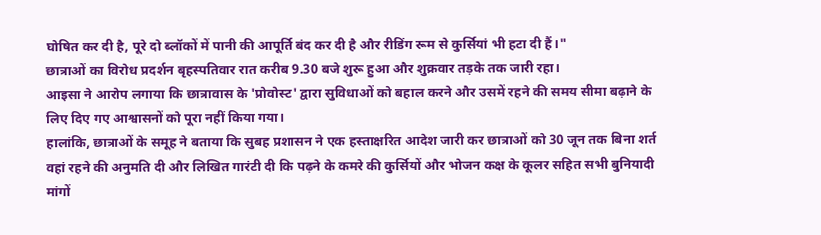घोषित कर दी है, पूरे दो ब्लॉकों में पानी की आपूर्ति बंद कर दी है और रीडिंग रूम से कुर्सियां भी हटा दी हैं।"
छात्राओं का विरोध प्रदर्शन बृहस्पतिवार रात करीब 9.30 बजे शुरू हुआ और शुक्रवार तड़के तक जारी रहा।
आइसा ने आरोप लगाया कि छात्रावास के 'प्रोवोस्ट' द्वारा सुविधाओं को बहाल करने और उसमें रहने की समय सीमा बढ़ाने के लिए दिए गए आश्वासनों को पूरा नहीं किया गया।
हालांकि, छात्राओं के समूह ने बताया कि सुबह प्रशासन ने एक हस्ताक्षरित आदेश जारी कर छात्राओं को 30 जून तक बिना शर्त वहां रहने की अनुमति दी और लिखित गारंटी दी कि पढ़ने के कमरे की कुर्सियों और भोजन कक्ष के कूलर सहित सभी बुनियादी मांगों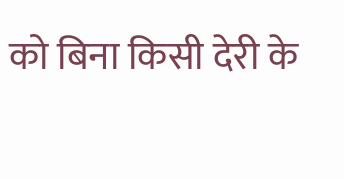को बिना किसी देरी के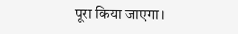पूरा किया जाएगा।